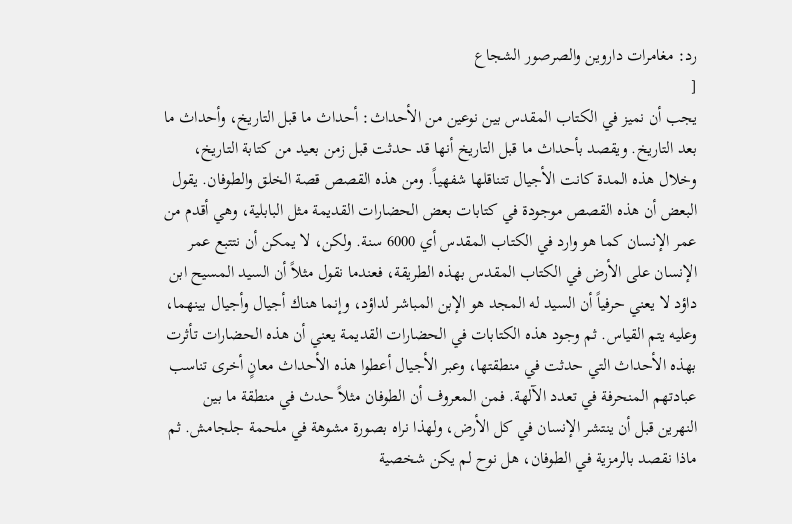رد: مغامرات داروين والصرصور الشجاع
[
يجب أن نميز في الكتاب المقدس بين نوعين من الأحداث: أحداث ما قبل التاريخ، وأحداث ما بعد التاريخ. ويقصد بأحداث ما قبل التاريخ أنها قد حدثت قبل زمن بعيد من كتابة التاريخ، وخلال هذه المدة كانت الأجيال تتناقلها شفهياً. ومن هذه القصص قصة الخلق والطوفان. يقول البعض أن هذه القصص موجودة في كتابات بعض الحضارات القديمة مثل البابلية، وهي أقدم من عمر الإنسان كما هو وارد في الكتاب المقدس أي 6000 سنة. ولكن، لا يمكن أن نتتبع عمر الإنسان على الأرض في الكتاب المقدس بهذه الطريقة، فعندما نقول مثلاً أن السيد المسيح ابن داؤد لا يعني حرفياً أن السيد له المجد هو الإبن المباشر لداؤد، وإنما هناك أجيال وأجيال بينهما، وعليه يتم القياس. ثم وجود هذه الكتابات في الحضارات القديمة يعني أن هذه الحضارات تأثرت بهذه الأحداث التي حدثت في منطقتها، وعبر الأجيال أعطوا هذه الأحداث معانٍ أخرى تناسب عبادتهم المنحرفة في تعدد الآلهة. فمن المعروف أن الطوفان مثلاً حدث في منطقة ما بين النهرين قبل أن ينتشر الإنسان في كل الأرض، ولهذا نراه بصورة مشوهة في ملحمة جلجامش. ثم ماذا نقصد بالرمزية في الطوفان، هل نوح لم يكن شخصية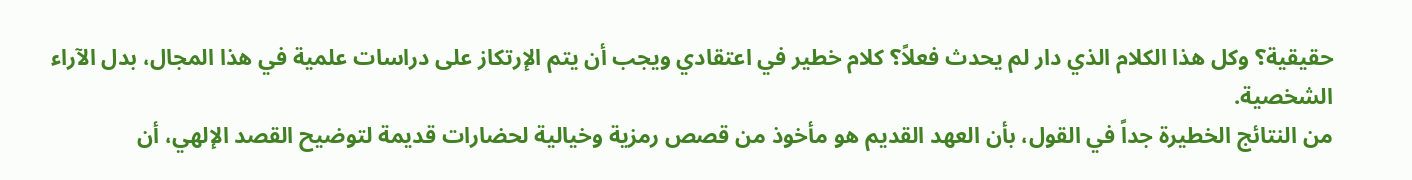حقيقية؟ وكل هذا الكلام الذي دار لم يحدث فعلاً؟ كلام خطير في اعتقادي ويجب أن يتم الإرتكاز على دراسات علمية في هذا المجال، بدل الآراء الشخصية.
من النتائج الخطيرة جداً في القول، بأن العهد القديم هو مأخوذ من قصص رمزية وخيالية لحضارات قديمة لتوضيح القصد الإلهي، أن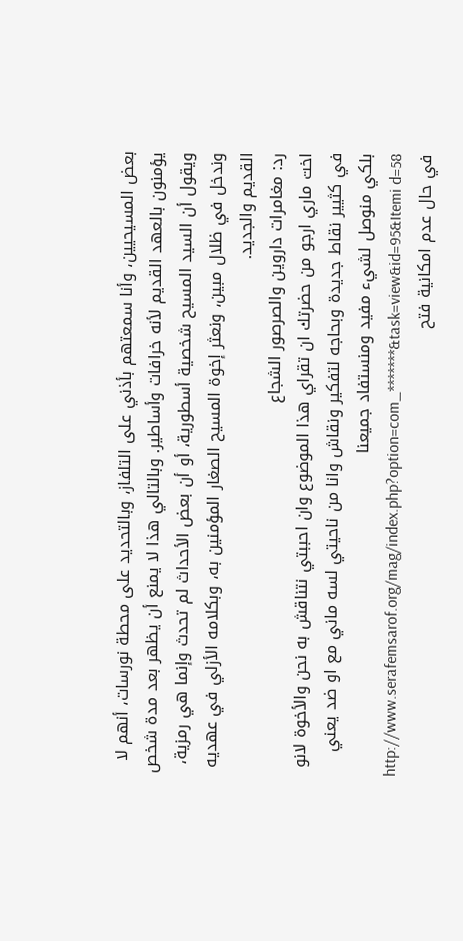بعض المسيحيين، وأنا سمعتهم بأذني على التلفاز، وبالتحديد على محطة نورسات، أنهم لا يؤمنون بالعهد القديم لأنه خرافات وأساطير. وبالتالي هذا لا يمنع أن يظهر بعد مدة شخص ويقول أن السيد المسيح شخصية أسطورية، أو أن بعض الأحداث لم تحدث وإنما هي رمزية، وندخل في ظلال مبين، ونعثر إخوة المسيح الصغار المؤمنين به، وبكلامه الأزلي في عهديه القديم والجديد.
رد: مغامرات داروين والصرصور الشجاع
اخت ماري ارجو من حضرتك ان تقراي هذا الموضوع وان احببتي نتناقش به نحن والأخوة لانو في كثيير نقاط جديدة وبحاجه لتفكير ونقاش وانا من ناحيتي لسه ماني مع او ضد يعني بلكي منوصل لشيء مفيد ومنستفاد جميعنا
http://www.serafemsarof.org/mag/index.php?option=com_*******&task=view&id=95&Itemi d=58
في حال عدم امكانية فتح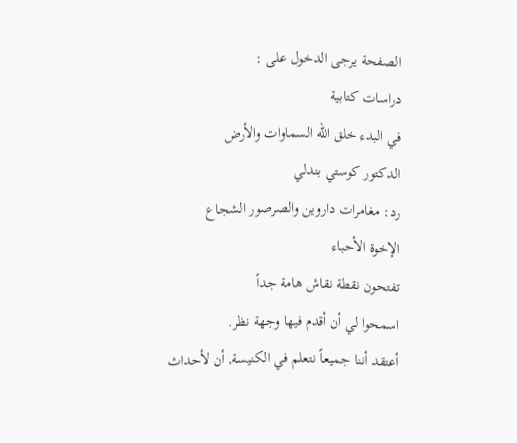الصفحة يرجى الدخول على :
دراسات كتابية
في البدء خلق الله السماوات والأرض
الدكتور كوستي بندلي
رد: مغامرات داروين والصرصور الشجاع
الإخوة الأحباء
تفتحون نقطة نقاش هامة جداً
اسمحوا لي أن أقدم فيها وجهة نظر.
أعتقد أننا جميعاً نتعلم في الكنيسة, أن لأحداث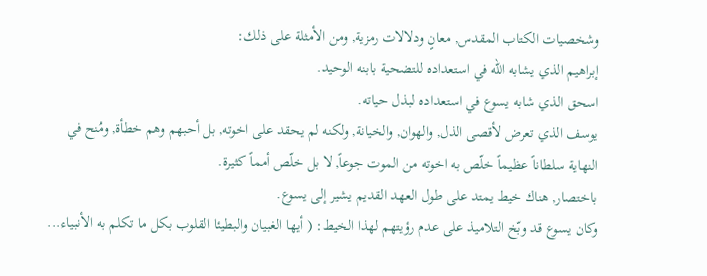وشخصيات الكتاب المقدس, معانٍ ودلالات رمزية, ومن الأمثلة على ذلك:
إبراهيم الذي يشابه الله في استعداده للتضحية بابنه الوحيد.
اسحق الذي شابه يسوع في استعداده لبذل حياته.
يوسف الذي تعرض لأقصى الذل, والهوان, والخيانة, ولكنه لم يحقد على اخوته, بل أحبهم وهم خطأة, ومُنح في النهاية سلطاناً عظيماً خلّص به اخوته من الموت جوعاً, لا بل خلّص أمماً كثيرة.
باختصار, هناك خيط يمتد على طول العهد القديم يشير إلى يسوع.
وكان يسوع قد وبّخ التلاميذ على عدم رؤيتهم لهذا الخيط: ( أيها الغبيان والبطيئا القلوب بكل ما تكلم به الأنبياء...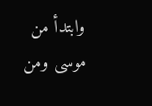وابتدأ من موسى ومن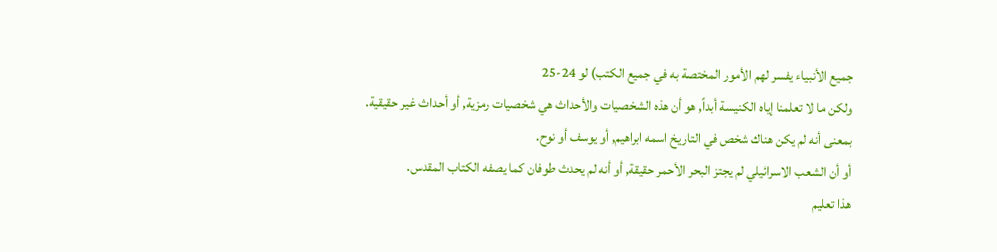جميع الأنبياء يفسر لهم الأمور المختصة به في جميع الكتب) لو 24-25
ولكن ما لا تعلمنا إياه الكنيسة أبداً, هو أن هذه الشخصيات والأحداث هي شخصيات رمزية, أو أحداث غير حقيقية.
بمعنى أنه لم يكن هناك شخص في التاريخ اسمه ابراهيم, أو يوسف أو نوح.
أو أن الشعب الاسرائيلي لم يجتز البحر الأحمر حقيقة, أو أنه لم يحدث طوفان كما يصفه الكتاب المقدس.
هذا تعليم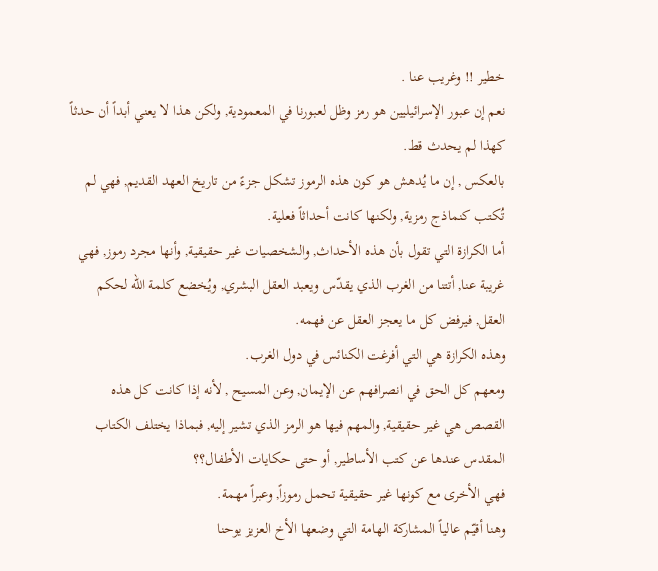خطير !! وغريب عنا .
نعم إن عبور الإسرائيليين هو رمز وظل لعبورنا في المعمودية, ولكن هذا لا يعني أبداً أن حدثاً كهذا لم يحدث قط.
بالعكس , إن ما يُدهش هو كون هذه الرموز تشكل جزءً من تاريخ العهد القديم, فهي لم تُكتب كنماذج رمزية, ولكنها كانت أحداثاً فعلية.
أما الكرازة التي تقول بأن هذه الأحداث, والشخصيات غير حقيقية, وأنها مجرد رموز, فهي غريبة عنا, أتتنا من الغرب الذي يقدّس ويعبد العقل البشري, ويُخضع كلمة الله لحكم العقل, فيرفض كل ما يعجز العقل عن فهمه.
وهذه الكرازة هي التي أفرغت الكنائس في دول الغرب.
ومعهم كل الحق في انصرافهم عن الإيمان, وعن المسيح , لأنه إذا كانت كل هذه القصص هي غير حقيقية, والمهم فيها هو الرمز الذي تشير إليه, فبماذا يختلف الكتاب المقدس عندها عن كتب الأساطير, أو حتى حكايات الأطفال؟؟
فهي الأخرى مع كونها غير حقيقية تحمل رموزاً, وعبراً مهمة.
وهنا أقيّم عالياً المشاركة الهامة التي وضعها الأخ العزيز يوحنا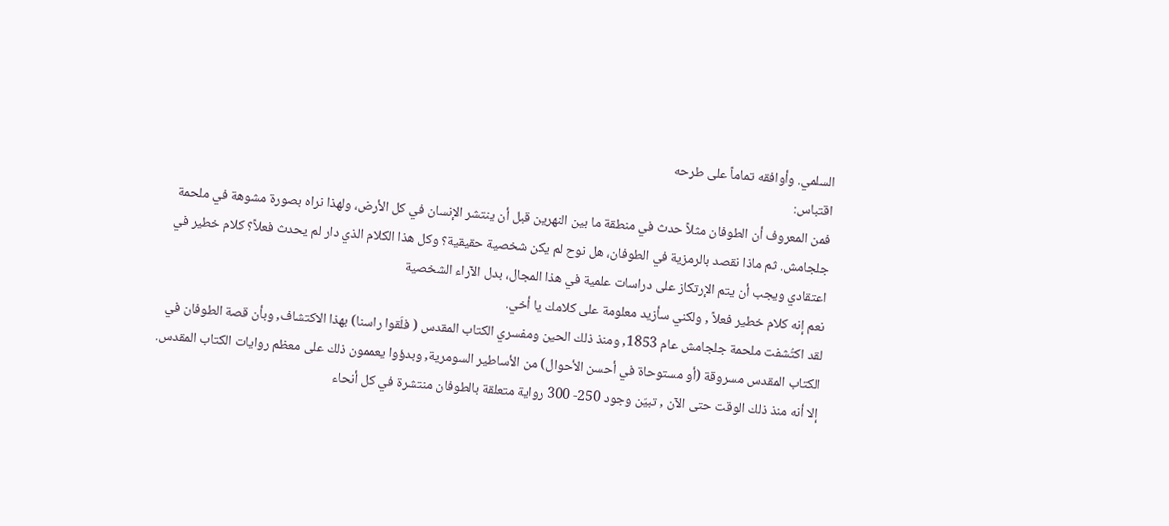السلمي. وأوافقه تماماً على طرحه
اقتباس:
فمن المعروف أن الطوفان مثلاً حدث في منطقة ما بين النهرين قبل أن ينتشر الإنسان في كل الأرض، ولهذا نراه بصورة مشوهة في ملحمة جلجامش. ثم ماذا نقصد بالرمزية في الطوفان، هل نوح لم يكن شخصية حقيقية؟ وكل هذا الكلام الذي دار لم يحدث فعلاً؟ كلام خطير في اعتقادي ويجب أن يتم الإرتكاز على دراسات علمية في هذا المجال، بدل الآراء الشخصية
نعم إنه كلام خطير فعلاً , ولكني سأزيد معلومة على كلامك يا أخي.
لقد اكتُشفت ملحمة جلجامش عام 1853, ومنذ ذلك الحين ومفسري الكتاب المقدس ( فلَقوا راسنا) بهذا الاكتشاف, وبأن قصة الطوفان في الكتاب المقدس مسروقة (أو مستوحاة في أحسن الأحوال) من الأساطير السومرية, وبدؤوا يعممون ذلك على معظم روايات الكتاب المقدس.
إلا أنه منذ ذلك الوقت حتى الآن , تبيّن وجود 250- 300 رواية متعلقة بالطوفان منتشرة في كل أنحاء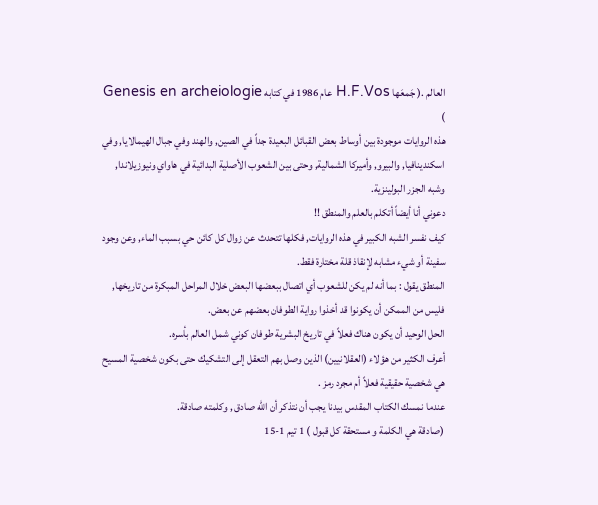العالم .( جَمعَها H.F.Vos عام 1986 في كتابه Genesis en archeiologie )
هذه الروايات موجودة بين أوساط بعض القبائل البعيدة جداً في الصين, والهند وفي جبال الهيمالايا, وفي اسكندينافيا, والبيرو, وأميركا الشمالية, وحتى بين الشعوب الأصلية البدائية في هاواي ونيوزيلاندا, وشبه الجزر البولينزية.
دعوني أنا أيضاً أتكلم بالعلم والمنطق !!
كيف نفسر الشبه الكبير في هذه الروايات, فكلها تتحدث عن زوال كل كائن حي بسبب الماء, وعن وجود سفينة أو شيء مشابه لإنقاذ قلة مختارة فقط.
المنطق يقول : بما أنه لم يكن للشعوب أي اتصال ببعضها البعض خلال المراحل المبكرة من تاريخها, فليس من الممكن أن يكونوا قد أخذوا رواية الطوفان بعضهم عن بعض.
الحل الوحيد أن يكون هناك فعلاً في تاريخ البشرية طوفان كوني شمل العالم بأسره.
أعرف الكثير من هؤلاء (العقلانيين) الذين وصل بهم التعقل إلى التشكيك حتى بكون شخصية المسيح هي شخصية حقيقية فعلاً أم مجرد رمز .
عندما نمسك الكتاب المقدس بيدنا يجب أن نتذكر أن الله صادق , وكلمته صادقة.
(صادقة هي الكلمة و مستحقة كل قبول ) 1 تيم 1-15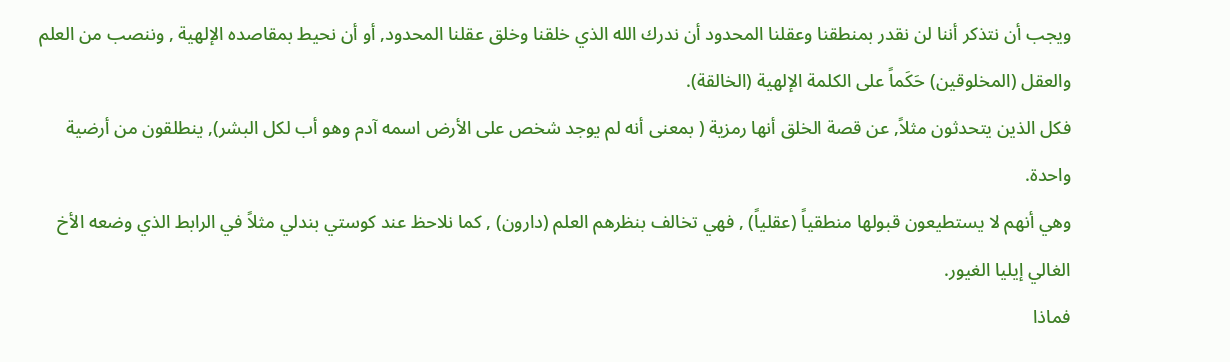ويجب أن نتذكر أننا لن نقدر بمنطقنا وعقلنا المحدود أن ندرك الله الذي خلقنا وخلق عقلنا المحدود, أو أن نحيط بمقاصده الإلهية , وننصب من العلم والعقل (المخلوقين) حَكَماً على الكلمة الإلهية (الخالقة).
فكل الذين يتحدثون مثلاً, عن قصة الخلق أنها رمزية ( بمعنى أنه لم يوجد شخص على الأرض اسمه آدم وهو أب لكل البشر), ينطلقون من أرضية واحدة.
وهي أنهم لا يستطيعون قبولها منطقياً (عقلياً) , فهي تخالف بنظرهم العلم (دارون) , كما نلاحظ عند كوستي بندلي مثلاً في الرابط الذي وضعه الأخ الغالي إيليا الغيور.
فماذا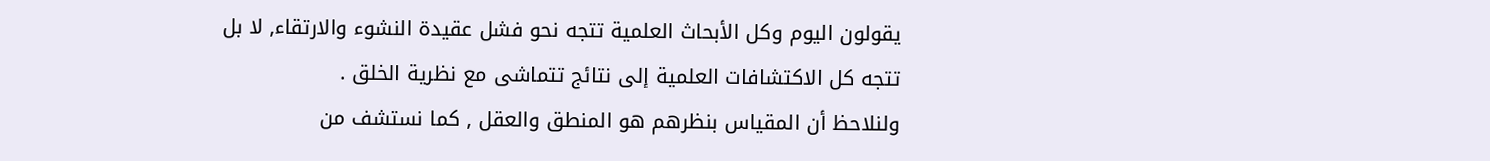يقولون اليوم وكل الأبحاث العلمية تتجه نحو فشل عقيدة النشوء والارتقاء, لا بل تتجه كل الاكتشافات العلمية إلى نتائج تتماشى مع نظرية الخلق .
ولنلاحظ أن المقياس بنظرهم هو المنطق والعقل , كما نستشف من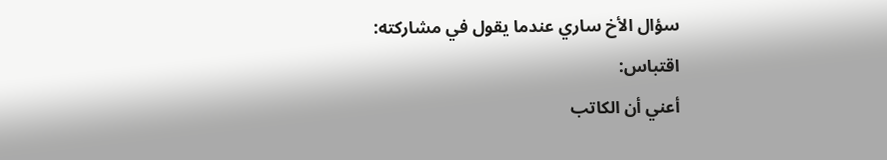سؤال الأخ ساري عندما يقول في مشاركته:
اقتباس:
أعني أن الكاتب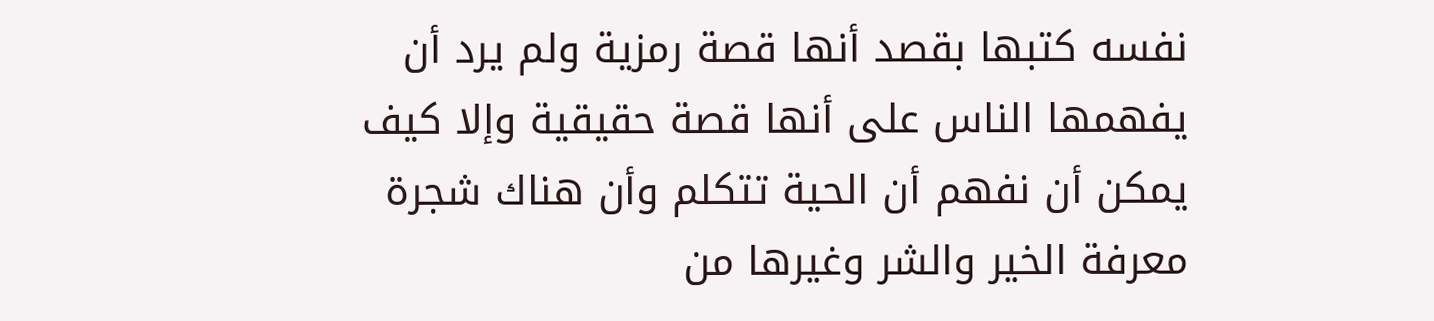نفسه كتبها بقصد أنها قصة رمزية ولم يرد أن يفهمها الناس على أنها قصة حقيقية وإلا كيف يمكن أن نفهم أن الحية تتكلم وأن هناك شجرة معرفة الخير والشر وغيرها من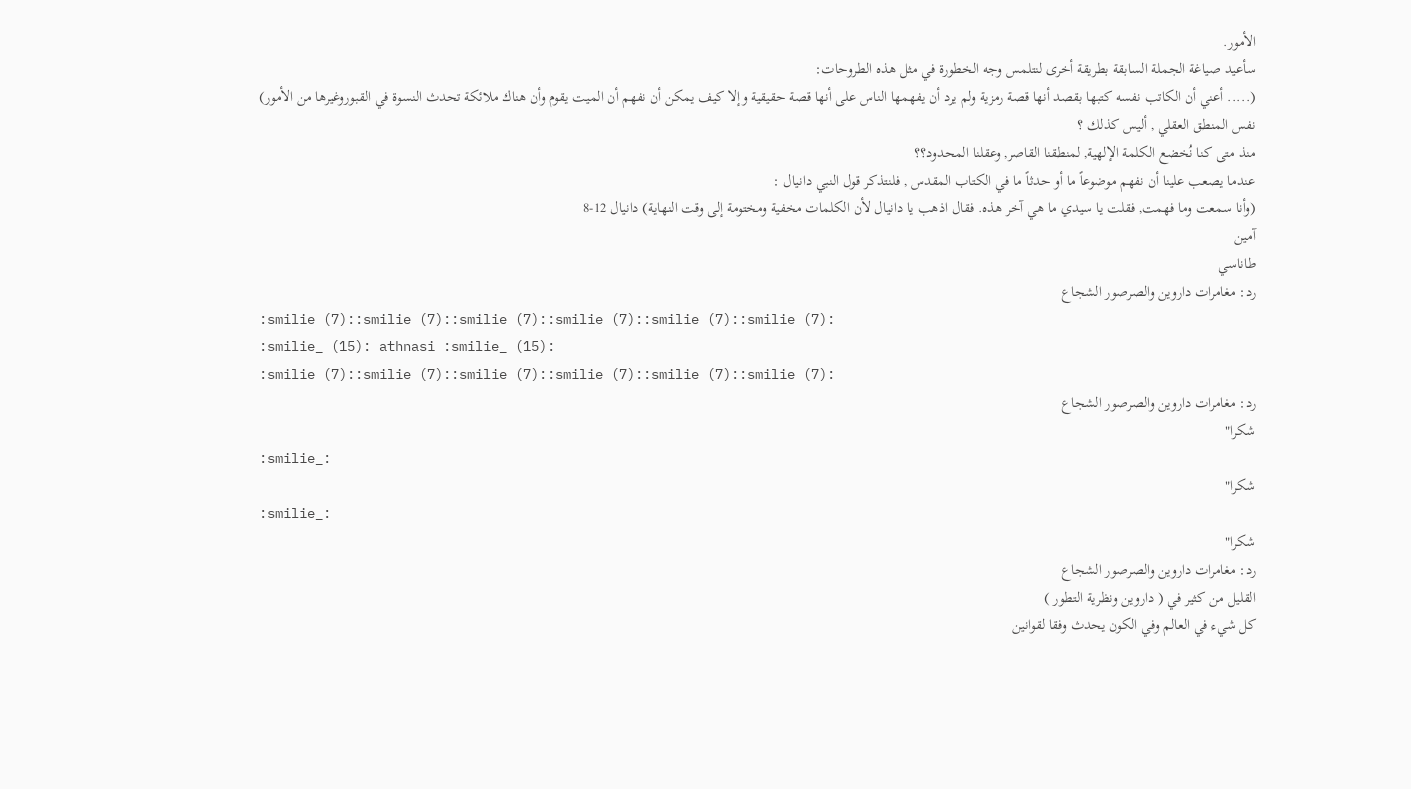الأمور.
سأعيد صياغة الجملة السابقة بطريقة أخرى لنتلمس وجه الخطورة في مثل هذه الطروحات:
(..... أعني أن الكاتب نفسه كتبها بقصد أنها قصة رمزية ولم يرد أن يفهمها الناس على أنها قصة حقيقية وإلا كيف يمكن أن نفهم أن الميت يقوم وأن هناك ملائكة تحدث النسوة في القبوروغيرها من الأمور)
نفس المنطق العقلي , أليس كذلك ؟
منذ متى كنا نُخضع الكلمة الإلهية, لمنطقنا القاصر, وعقلنا المحدود؟؟
عندما يصعب علينا أن نفهم موضوعاً ما أو حدثاً ما في الكتاب المقدس , فلنتذكر قول النبي دانيال :
(وأنا سمعت وما فهمت, فقلت يا سيدي ما هي آخر هذه. فقال اذهب يا دانيال لأن الكلمات مخفية ومختومة إلى وقت النهاية) دانيال 12-8
آمين
طاناسي
رد: مغامرات داروين والصرصور الشجاع
:smilie (7)::smilie (7)::smilie (7)::smilie (7)::smilie (7)::smilie (7):
:smilie_ (15): athnasi :smilie_ (15):
:smilie (7)::smilie (7)::smilie (7)::smilie (7)::smilie (7)::smilie (7):
رد: مغامرات داروين والصرصور الشجاع
شكرا"
:smilie_:
شكرا"
:smilie_:
شكرا"
رد: مغامرات داروين والصرصور الشجاع
القليل من كثير في ( داروين ونظرية التطور )
كل شيء في العالم وفي الكون يحدث وفقا لقوانين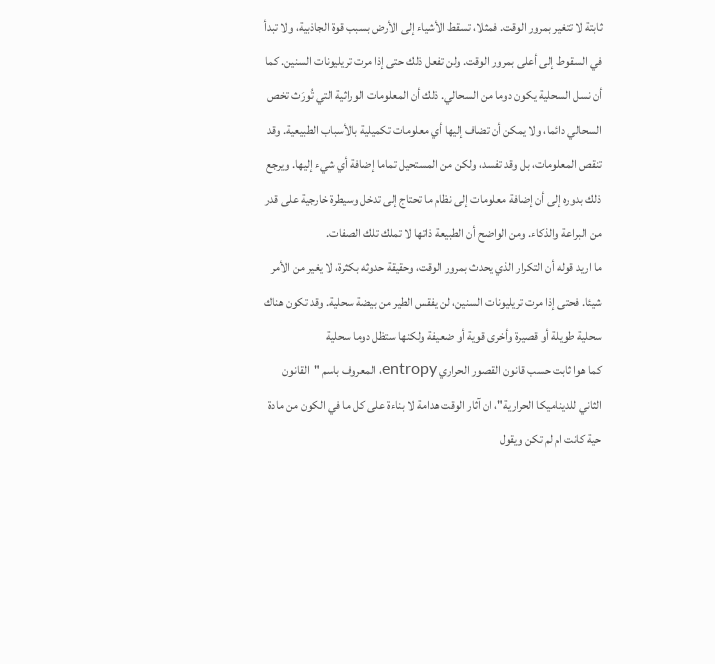ثابتة لا تتغير بمرور الوقت. فمثلا، تسقط الأشياء إلى الأرض بسبب قوة الجاذبية، ولا تبدأ في السقوط إلى أعلى بمرور الوقت. ولن تفعل ذلك حتى إذا مرت تريليونات السنين. كما أن نسل السحلية يكون دوما من السحالي. ذلك أن المعلومات الوراثية التي تُورَث تخص السحالي دائما، ولا يمكن أن تضاف إليها أي معلومات تكميلية بالأسباب الطبيعية. وقد تنقص المعلومات، بل وقد تفسد، ولكن من المستحيل تماما إضافة أي شيء إليها. ويرجع ذلك بدوره إلى أن إضافة معلومات إلى نظام ما تحتاج إلى تدخل وسيطرة خارجية على قدر من البراعة والذكاء. ومن الواضح أن الطبيعة ذاتها لا تملك تلك الصفات.
ما اريد قوله أن التكرار الذي يحدث بمرور الوقت، وحقيقة حدوثه بكثرة، لا يغير من الأمر شيئا. فحتى إذا مرت تريليونات السنين، لن يفقس الطير من بيضة سحلية. وقد تكون هناك سحلية طويلة أو قصيرة وأخرى قوية أو ضعيفة ولكنها ستظل دوما سحلية
كما هوا ثابت حسب قانون القصور الحراري entropy، المعروف باسم "القانون الثاني للديناميكا الحرارية"، ان آثار الوقت هدامة لا بناءة على كل ما في الكون من مادة حية كانت ام لم تكن ويقول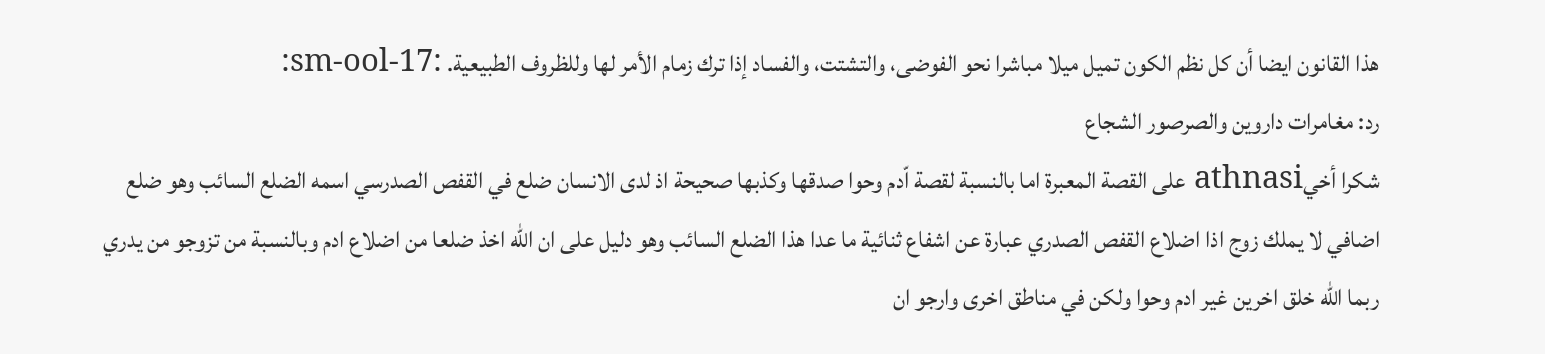هذا القانون ايضا أن كل نظم الكون تميل ميلا مباشرا نحو الفوضى، والتشتت، والفساد إذا ترك زمام الأمر لها وللظروف الطبيعية. :sm-ool-17:
رد: مغامرات داروين والصرصور الشجاع
شكرا أخيathnasi على القصة المعبرة اما بالنسبة لقصة اّدم وحوا صدقها وكذبها صحيحة اذ لدى الانسان ضلع في القفص الصدرسي اسمه الضلع السائب وهو ضلع اضافي لا يملك زوج اذا اضلاع القفص الصدري عبارة عن اشفاع ثنائية ما عدا هذا الضلع السائب وهو دليل على ان الله اخذ ضلعا من اضلاع ادم وبالنسبة من تزوجو من يدري ربما الله خلق اخرين غير ادم وحوا ولكن في مناطق اخرى وارجو ان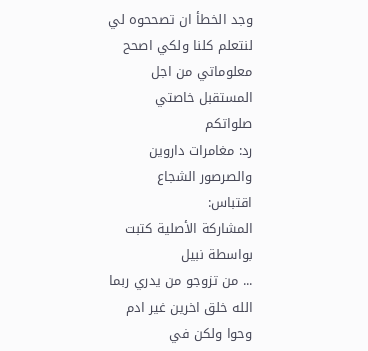وجد الخطأ ان تصححوه لي لنتعلم كلنا ولكي اصحح معلوماتي من اجل المستقبل خاصتي
صلواتكم
رد: مغامرات داروين والصرصور الشجاع
اقتباس:
المشاركة الأصلية كتبت بواسطة نبيل
... من تزوجو من يدري ربما الله خلق اخرين غير ادم وحوا ولكن في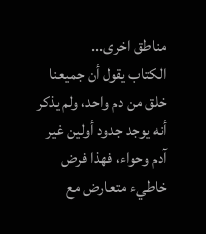مناطق اخرى...
الكتاب يقول أن جميعنا خلق من دم واحد، ولم يذكر أنه يوجد جدود أولين غير آدم وحواء، فهذا فرض خاطيء متعارض مع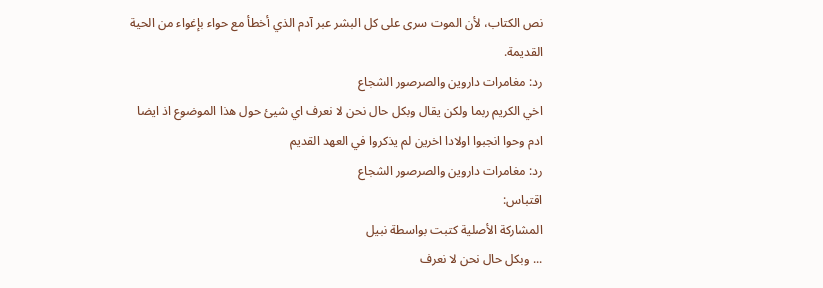نص الكتاب، لأن الموت سرى على كل البشر عبر آدم الذي أخطأ مع حواء بإغواء من الحية القديمة.
رد: مغامرات داروين والصرصور الشجاع
اخي الكريم ربما ولكن يقال وبكل حال نحن لا نعرف اي شيئ حول هذا الموضوع اذ ايضا ادم وحوا انجبوا اولادا اخرين لم يذكروا في العهد القديم
رد: مغامرات داروين والصرصور الشجاع
اقتباس:
المشاركة الأصلية كتبت بواسطة نبيل
... وبكل حال نحن لا نعرف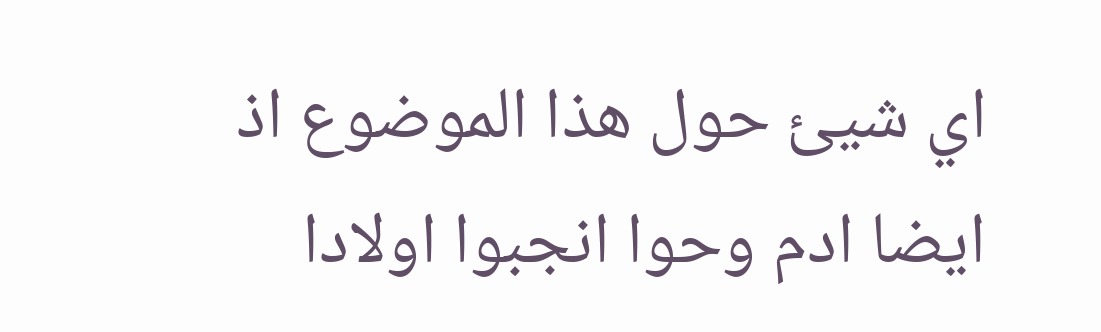اي شيئ حول هذا الموضوع اذ ايضا ادم وحوا انجبوا اولادا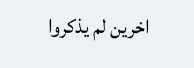اخرين لم يذكروا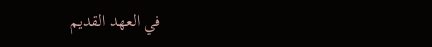في العهد القديم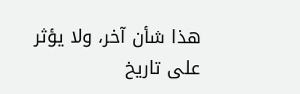هذا شأن آخر، ولا يؤثر على تاريخ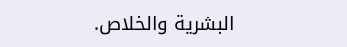البشرية والخلاص.